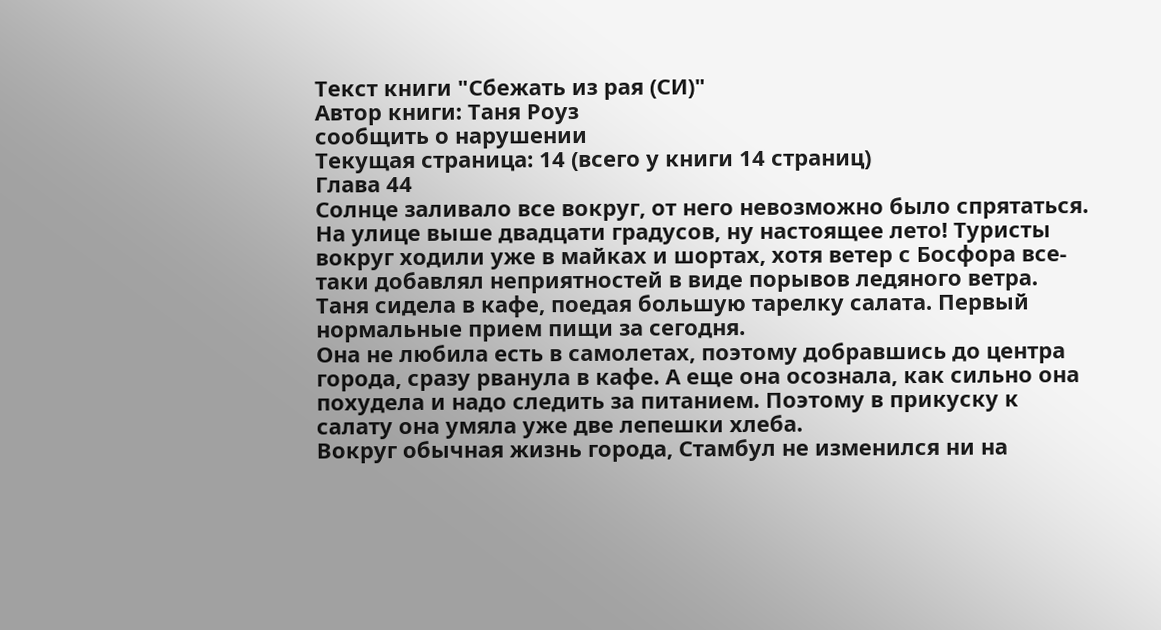Текст книги "Сбежать из рая (СИ)"
Автор книги: Таня Роуз
сообщить о нарушении
Текущая страница: 14 (всего у книги 14 страниц)
Глава 44
Солнце заливало все вокруг, от него невозможно было спрятаться. На улице выше двадцати градусов, ну настоящее лето! Туристы вокруг ходили уже в майках и шортах, хотя ветер с Босфора все-таки добавлял неприятностей в виде порывов ледяного ветра. Таня сидела в кафе, поедая большую тарелку салата. Первый нормальные прием пищи за сегодня.
Она не любила есть в самолетах, поэтому добравшись до центра города, сразу рванула в кафе. А еще она осознала, как сильно она похудела и надо следить за питанием. Поэтому в прикуску к салату она умяла уже две лепешки хлеба.
Вокруг обычная жизнь города, Стамбул не изменился ни на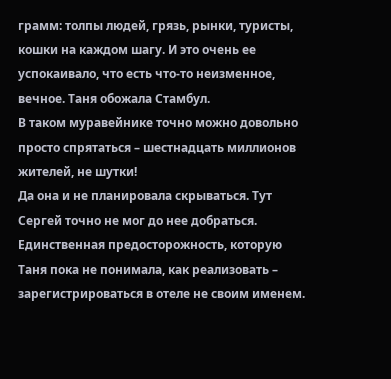грамм: толпы людей, грязь, рынки, туристы, кошки на каждом шагу. И это очень ее успокаивало, что есть что-то неизменное, вечное. Таня обожала Стамбул.
В таком муравейнике точно можно довольно просто спрятаться – шестнадцать миллионов жителей, не шутки!
Да она и не планировала скрываться. Тут Сергей точно не мог до нее добраться. Единственная предосторожность, которую Таня пока не понимала, как реализовать – зарегистрироваться в отеле не своим именем.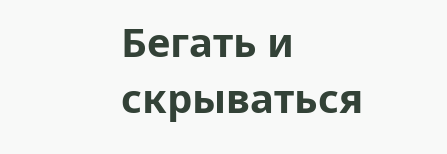Бегать и скрываться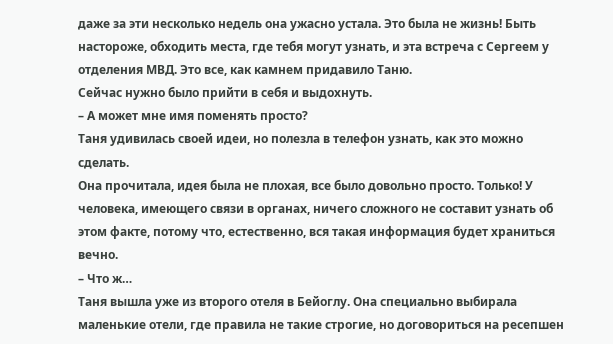даже за эти несколько недель она ужасно устала. Это была не жизнь! Быть настороже, обходить места, где тебя могут узнать, и эта встреча с Сергеем у отделения МВД. Это все, как камнем придавило Таню.
Сейчас нужно было прийти в себя и выдохнуть.
– А может мне имя поменять просто?
Таня удивилась своей идеи, но полезла в телефон узнать, как это можно сделать.
Она прочитала, идея была не плохая, все было довольно просто. Только! У человека, имеющего связи в органах, ничего сложного не составит узнать об этом факте, потому что, естественно, вся такая информация будет храниться вечно.
– Что ж…
Таня вышла уже из второго отеля в Бейоглу. Она специально выбирала маленькие отели, где правила не такие строгие, но договориться на ресепшен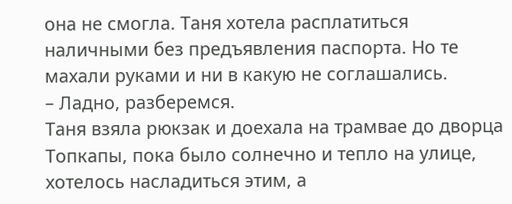она не смогла. Таня хотела расплатиться наличными без предъявления паспорта. Но те махали руками и ни в какую не соглашались.
– Ладно, разберемся.
Таня взяла рюкзак и доехала на трамвае до дворца Топкапы, пока было солнечно и тепло на улице, хотелось насладиться этим, а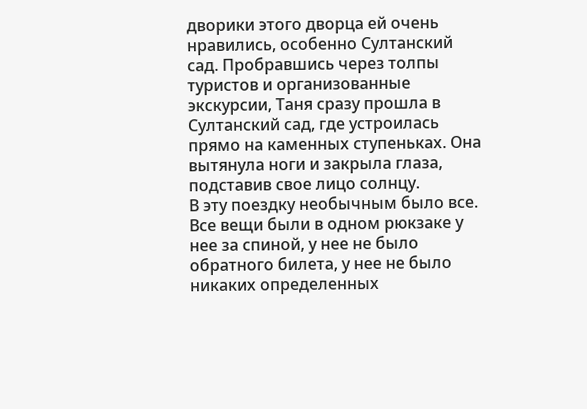дворики этого дворца ей очень нравились, особенно Султанский сад. Пробравшись через толпы туристов и организованные экскурсии, Таня сразу прошла в Султанский сад, где устроилась прямо на каменных ступеньках. Она вытянула ноги и закрыла глаза, подставив свое лицо солнцу.
В эту поездку необычным было все. Все вещи были в одном рюкзаке у нее за спиной, у нее не было обратного билета, у нее не было никаких определенных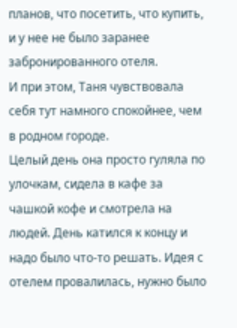планов, что посетить, что купить, и у нее не было заранее забронированного отеля.
И при этом, Таня чувствовала себя тут намного спокойнее, чем в родном городе.
Целый день она просто гуляла по улочкам, сидела в кафе за чашкой кофе и смотрела на людей. День катился к концу и надо было что-то решать. Идея с отелем провалилась, нужно было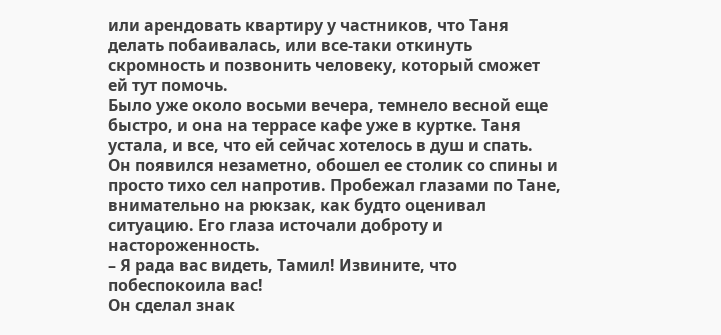или арендовать квартиру у частников, что Таня делать побаивалась, или все-таки откинуть скромность и позвонить человеку, который сможет ей тут помочь.
Было уже около восьми вечера, темнело весной еще быстро, и она на террасе кафе уже в куртке. Таня устала, и все, что ей сейчас хотелось в душ и спать.
Он появился незаметно, обошел ее столик со спины и просто тихо сел напротив. Пробежал глазами по Тане, внимательно на рюкзак, как будто оценивал ситуацию. Его глаза источали доброту и настороженность.
– Я рада вас видеть, Тамил! Извините, что побеспокоила вас!
Он сделал знак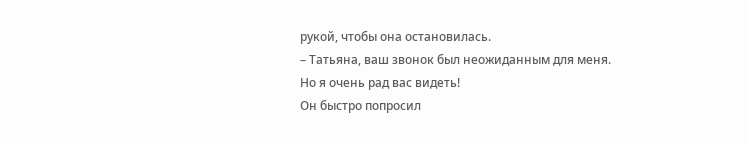рукой, чтобы она остановилась.
– Татьяна, ваш звонок был неожиданным для меня. Но я очень рад вас видеть!
Он быстро попросил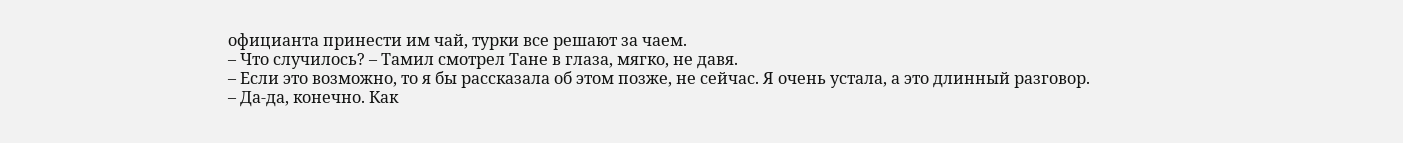официанта принести им чай, турки все решают за чаем.
– Что случилось? – Тамил смотрел Тане в глаза, мягко, не давя.
– Если это возможно, то я бы рассказала об этом позже, не сейчас. Я очень устала, а это длинный разговор.
– Да-да, конечно. Как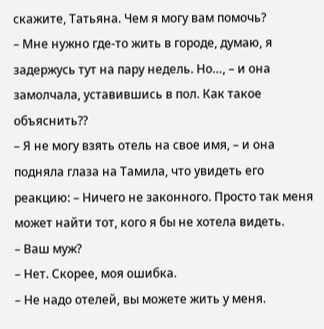скажите, Татьяна. Чем я могу вам помочь?
– Мне нужно где-то жить в городе, думаю, я задержусь тут на пару недель. Но…, – и она замолчала, уставившись в пол. Как такое объяснить??
– Я не могу взять отель на свое имя, – и она подняла глаза на Тамила, что увидеть его реакцию: – Ничего не законного. Просто так меня может найти тот, кого я бы не хотела видеть.
– Ваш муж?
– Нет. Скорее, моя ошибка.
– Не надо отелей, вы можете жить у меня.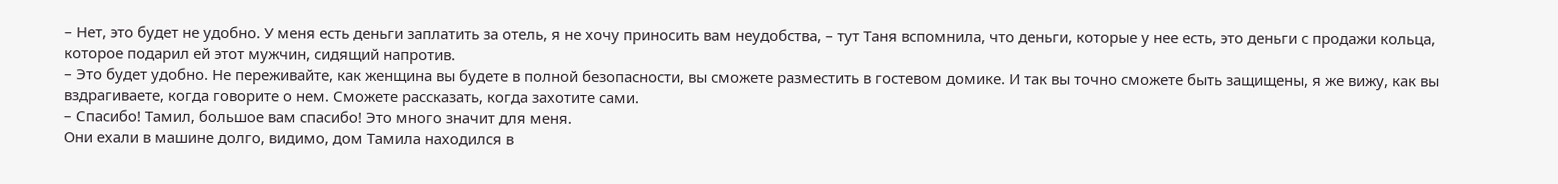– Нет, это будет не удобно. У меня есть деньги заплатить за отель, я не хочу приносить вам неудобства, – тут Таня вспомнила, что деньги, которые у нее есть, это деньги с продажи кольца, которое подарил ей этот мужчин, сидящий напротив.
– Это будет удобно. Не переживайте, как женщина вы будете в полной безопасности, вы сможете разместить в гостевом домике. И так вы точно сможете быть защищены, я же вижу, как вы вздрагиваете, когда говорите о нем. Сможете рассказать, когда захотите сами.
– Спасибо! Тамил, большое вам спасибо! Это много значит для меня.
Они ехали в машине долго, видимо, дом Тамила находился в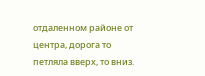отдаленном районе от центра, дорога то петляла вверх, то вниз.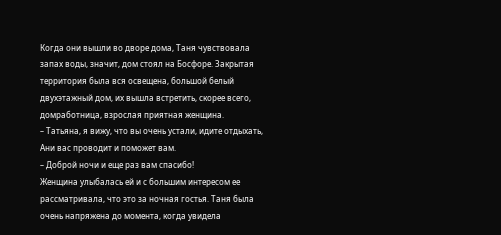Когда они вышли во дворе дома, Таня чувствовала запах воды, значит, дом стоял на Босфоре. Закрытая территория была вся освещена, большой белый двухэтажный дом, их вышла встретить, скорее всего, домработница, взрослая приятная женщина.
– Татьяна, я вижу, что вы очень устали, идите отдыхать, Ани вас проводит и поможет вам.
– Доброй ночи и еще раз вам спасибо!
Женщина улыбалась ей и с большим интересом ее рассматривала, что это за ночная гостья. Таня была очень напряжена до момента, когда увидела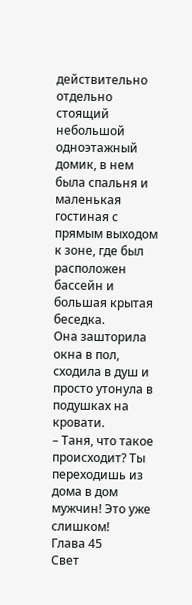действительно отдельно стоящий небольшой одноэтажный домик, в нем была спальня и маленькая гостиная с прямым выходом к зоне, где был расположен бассейн и большая крытая беседка.
Она зашторила окна в пол, сходила в душ и просто утонула в подушках на кровати.
– Таня, что такое происходит? Ты переходишь из дома в дом мужчин! Это уже слишком!
Глава 45
Свет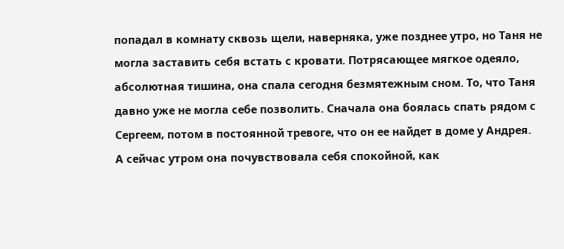попадал в комнату сквозь щели, наверняка, уже позднее утро, но Таня не могла заставить себя встать с кровати. Потрясающее мягкое одеяло, абсолютная тишина, она спала сегодня безмятежным сном. То, что Таня давно уже не могла себе позволить. Сначала она боялась спать рядом с Сергеем, потом в постоянной тревоге, что он ее найдет в доме у Андрея.
А сейчас утром она почувствовала себя спокойной, как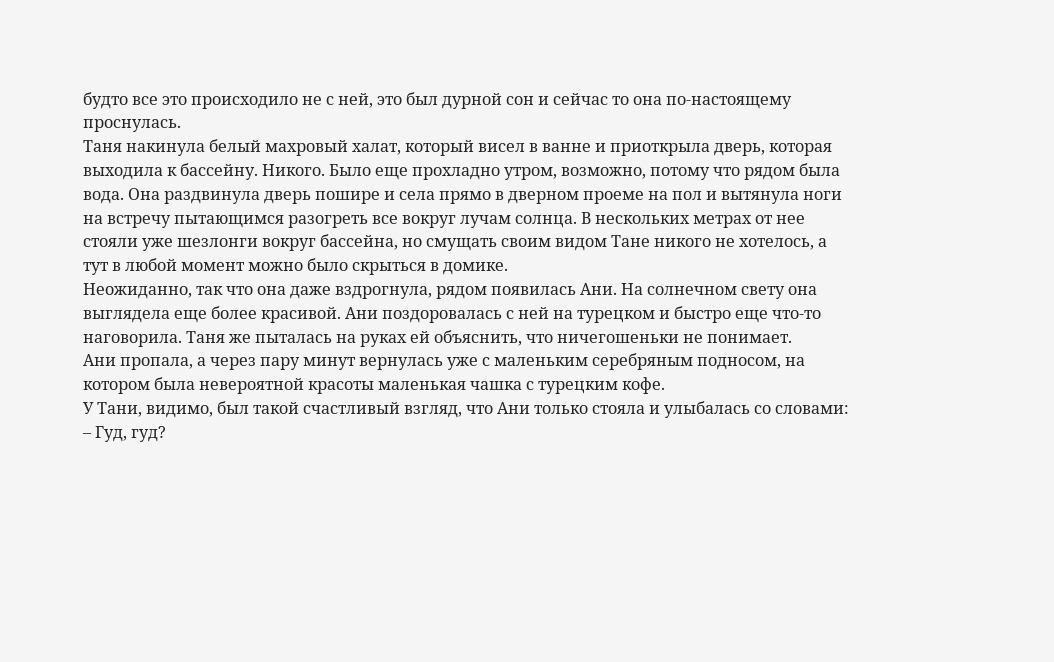будто все это происходило не с ней, это был дурной сон и сейчас то она по-настоящему проснулась.
Таня накинула белый махровый халат, который висел в ванне и приоткрыла дверь, которая выходила к бассейну. Никого. Было еще прохладно утром, возможно, потому что рядом была вода. Она раздвинула дверь пошире и села прямо в дверном проеме на пол и вытянула ноги на встречу пытающимся разогреть все вокруг лучам солнца. В нескольких метрах от нее стояли уже шезлонги вокруг бассейна, но смущать своим видом Тане никого не хотелось, а тут в любой момент можно было скрыться в домике.
Неожиданно, так что она даже вздрогнула, рядом появилась Ани. На солнечном свету она выглядела еще более красивой. Ани поздоровалась с ней на турецком и быстро еще что-то наговорила. Таня же пыталась на руках ей объяснить, что ничегошеньки не понимает.
Ани пропала, а через пару минут вернулась уже с маленьким серебряным подносом, на котором была невероятной красоты маленькая чашка с турецким кофе.
У Тани, видимо, был такой счастливый взгляд, что Ани только стояла и улыбалась со словами:
– Гуд, гуд?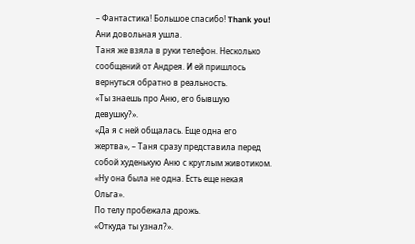– Фантастика! Большое спасибо! Thank you!
Ани довольная ушла.
Таня же взяла в руки телефон. Несколько сообщений от Андрея. И ей пришлось вернуться обратно в реальность.
«Ты знаешь про Аню, его бывшую девушку?».
«Да я с ней общалась. Еще одна его жертва», – Таня сразу представила перед собой худенькую Аню с круглым животиком.
«Ну она была не одна. Есть еще некая Ольга».
По телу пробежала дрожь.
«Откуда ты узнал?».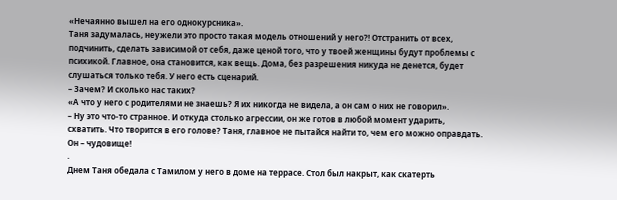«Нечаянно вышел на его однокурсника».
Таня задумалась, неужели это просто такая модель отношений у него?! Отстранить от всех, подчинить, сделать зависимой от себя, даже ценой того, что у твоей женщины будут проблемы с психикой. Главное, она становится, как вещь. Дома, без разрешения никуда не денется, будет слушаться только тебя. У него есть сценарий.
– Зачем? И сколько нас таких?
«А что у него с родителями не знаешь? Я их никогда не видела, а он сам о них не говорил».
– Ну это что-то странное. И откуда столько агрессии, он же готов в любой момент ударить, схватить. Что творится в его голове? Таня, главное не пытайся найти то, чем его можно оправдать. Он – чудовище!
.
Днем Таня обедала с Тамилом у него в доме на террасе. Стол был накрыт, как скатерть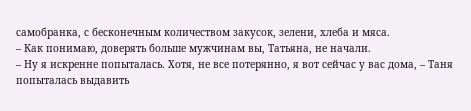самобранка, с бесконечным количеством закусок, зелени, хлеба и мяса.
– Как понимаю, доверять больше мужчинам вы, Татьяна, не начали.
– Ну я искренне попыталась. Хотя, не все потерянно, я вот сейчас у вас дома, – Таня попыталась выдавить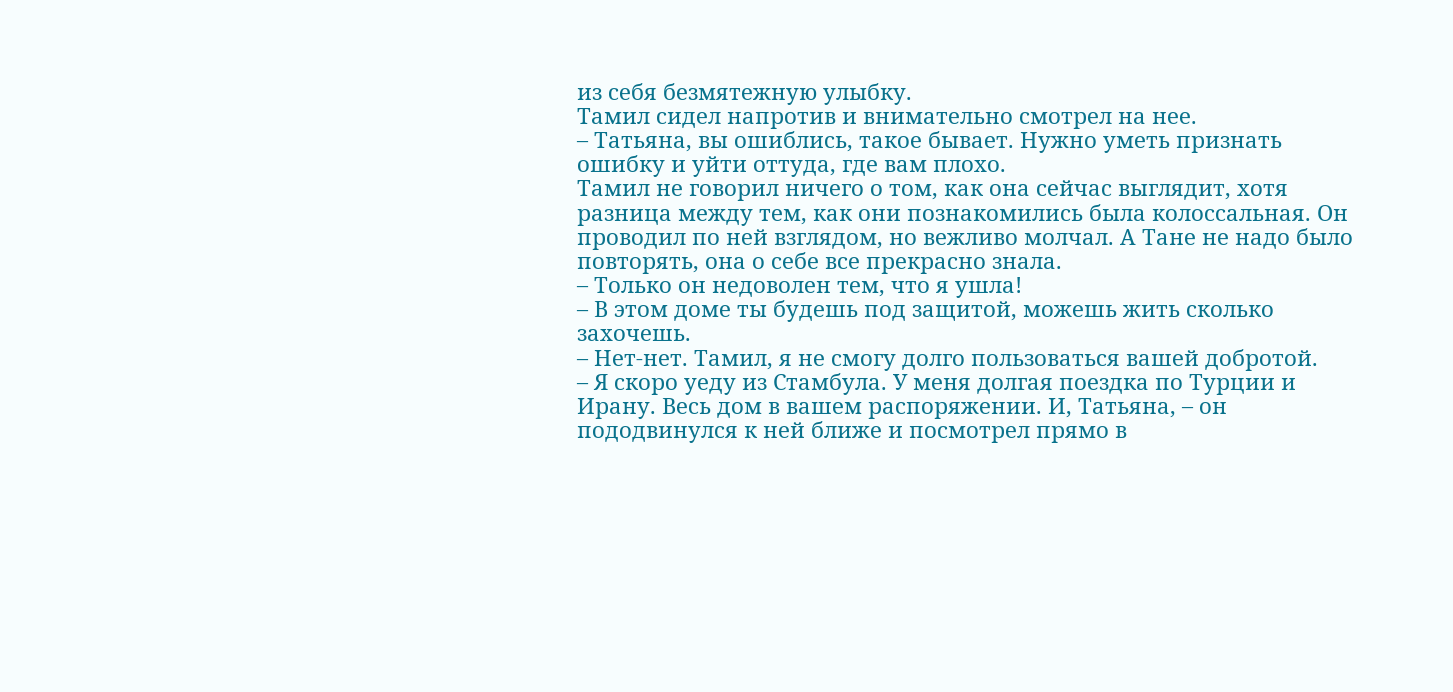из себя безмятежную улыбку.
Тамил сидел напротив и внимательно смотрел на нее.
– Татьяна, вы ошиблись, такое бывает. Нужно уметь признать ошибку и уйти оттуда, где вам плохо.
Тамил не говорил ничего о том, как она сейчас выглядит, хотя разница между тем, как они познакомились была колоссальная. Он проводил по ней взглядом, но вежливо молчал. А Тане не надо было повторять, она о себе все прекрасно знала.
– Только он недоволен тем, что я ушла!
– В этом доме ты будешь под защитой, можешь жить сколько захочешь.
– Нет-нет. Тамил, я не смогу долго пользоваться вашей добротой.
– Я скоро уеду из Стамбула. У меня долгая поездка по Турции и Ирану. Весь дом в вашем распоряжении. И, Татьяна, – он пододвинулся к ней ближе и посмотрел прямо в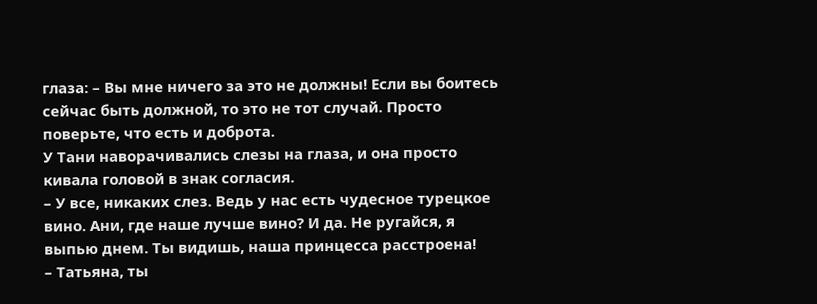глаза: – Вы мне ничего за это не должны! Если вы боитесь сейчас быть должной, то это не тот случай. Просто поверьте, что есть и доброта.
У Тани наворачивались слезы на глаза, и она просто кивала головой в знак согласия.
– У все, никаких слез. Ведь у нас есть чудесное турецкое вино. Ани, где наше лучше вино? И да. Не ругайся, я выпью днем. Ты видишь, наша принцесса расстроена!
– Татьяна, ты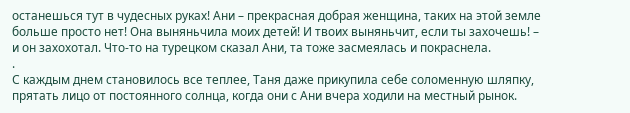останешься тут в чудесных руках! Ани – прекрасная добрая женщина, таких на этой земле больше просто нет! Она выняньчила моих детей! И твоих выняньчит, если ты захочешь! – и он захохотал. Что-то на турецком сказал Ани, та тоже засмеялась и покраснела.
.
С каждым днем становилось все теплее, Таня даже прикупила себе соломенную шляпку, прятать лицо от постоянного солнца, когда они с Ани вчера ходили на местный рынок.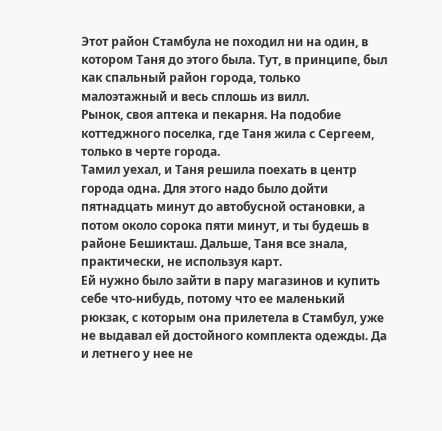Этот район Стамбула не походил ни на один, в котором Таня до этого была. Тут, в принципе, был как спальный район города, только малоэтажный и весь сплошь из вилл.
Рынок, своя аптека и пекарня. На подобие коттеджного поселка, где Таня жила с Сергеем, только в черте города.
Тамил уехал, и Таня решила поехать в центр города одна. Для этого надо было дойти пятнадцать минут до автобусной остановки, а потом около сорока пяти минут, и ты будешь в районе Бешикташ. Дальше, Таня все знала, практически, не используя карт.
Ей нужно было зайти в пару магазинов и купить себе что-нибудь, потому что ее маленький рюкзак, с которым она прилетела в Стамбул, уже не выдавал ей достойного комплекта одежды. Да и летнего у нее не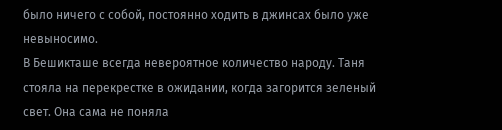было ничего с собой, постоянно ходить в джинсах было уже невыносимо.
В Бешикташе всегда невероятное количество народу. Таня стояла на перекрестке в ожидании, когда загорится зеленый свет. Она сама не поняла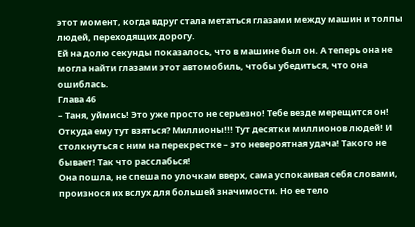этот момент, когда вдруг стала метаться глазами между машин и толпы людей, переходящих дорогу.
Ей на долю секунды показалось, что в машине был он. А теперь она не могла найти глазами этот автомобиль, чтобы убедиться, что она ошиблась.
Глава 46
– Таня, уймись! Это уже просто не серьезно! Тебе везде мерещится он! Откуда ему тут взяться? Миллионы!!! Тут десятки миллионов людей! И столкнуться с ним на перекрестке – это невероятная удача! Такого не бывает! Так что расслабься!
Она пошла, не спеша по улочкам вверх, сама успокаивая себя словами, произнося их вслух для большей значимости. Но ее тело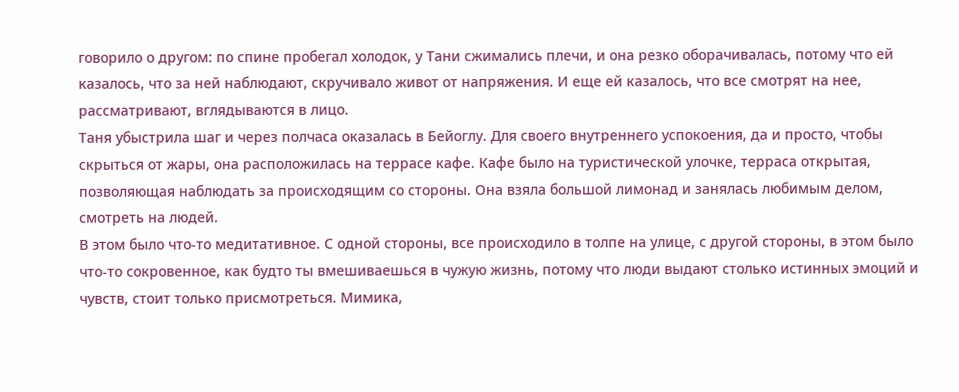говорило о другом: по спине пробегал холодок, у Тани сжимались плечи, и она резко оборачивалась, потому что ей казалось, что за ней наблюдают, скручивало живот от напряжения. И еще ей казалось, что все смотрят на нее, рассматривают, вглядываются в лицо.
Таня убыстрила шаг и через полчаса оказалась в Бейоглу. Для своего внутреннего успокоения, да и просто, чтобы скрыться от жары, она расположилась на террасе кафе. Кафе было на туристической улочке, терраса открытая, позволяющая наблюдать за происходящим со стороны. Она взяла большой лимонад и занялась любимым делом, смотреть на людей.
В этом было что-то медитативное. С одной стороны, все происходило в толпе на улице, с другой стороны, в этом было что-то сокровенное, как будто ты вмешиваешься в чужую жизнь, потому что люди выдают столько истинных эмоций и чувств, стоит только присмотреться. Мимика,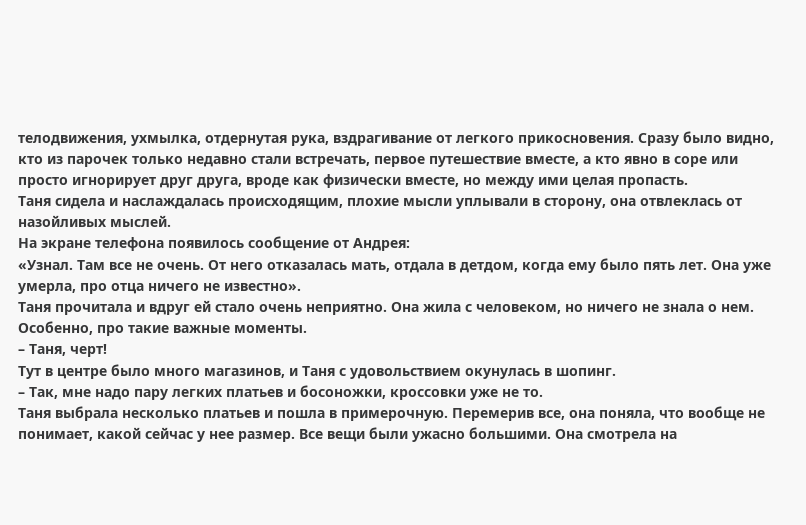телодвижения, ухмылка, отдернутая рука, вздрагивание от легкого прикосновения. Сразу было видно, кто из парочек только недавно стали встречать, первое путешествие вместе, а кто явно в соре или просто игнорирует друг друга, вроде как физически вместе, но между ими целая пропасть.
Таня сидела и наслаждалась происходящим, плохие мысли уплывали в сторону, она отвлеклась от назойливых мыслей.
На экране телефона появилось сообщение от Андрея:
«Узнал. Там все не очень. От него отказалась мать, отдала в детдом, когда ему было пять лет. Она уже умерла, про отца ничего не известно».
Таня прочитала и вдруг ей стало очень неприятно. Она жила с человеком, но ничего не знала о нем. Особенно, про такие важные моменты.
– Таня, черт!
Тут в центре было много магазинов, и Таня с удовольствием окунулась в шопинг.
– Так, мне надо пару легких платьев и босоножки, кроссовки уже не то.
Таня выбрала несколько платьев и пошла в примерочную. Перемерив все, она поняла, что вообще не понимает, какой сейчас у нее размер. Все вещи были ужасно большими. Она смотрела на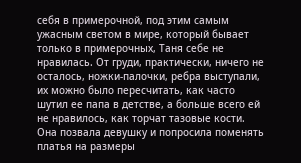себя в примерочной, под этим самым ужасным светом в мире, который бывает только в примерочных, Таня себе не нравилась. От груди, практически, ничего не осталось, ножки-палочки, ребра выступали, их можно было пересчитать, как часто шутил ее папа в детстве, а больше всего ей не нравилось, как торчат тазовые кости.
Она позвала девушку и попросила поменять платья на размеры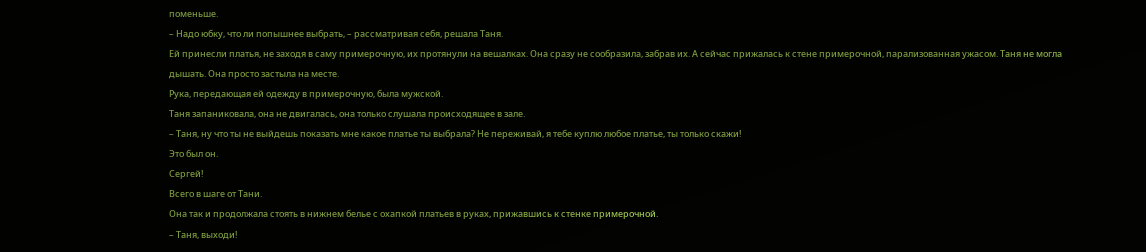поменьше.
– Надо юбку, что ли попышнее выбрать, – рассматривая себя, решала Таня.
Ей принесли платья, не заходя в саму примерочную, их протянули на вешалках. Она сразу не сообразила, забрав их. А сейчас прижалась к стене примерочной, парализованная ужасом. Таня не могла дышать. Она просто застыла на месте.
Рука, передающая ей одежду в примерочную, была мужской.
Таня запаниковала, она не двигалась, она только слушала происходящее в зале.
– Таня, ну что ты не выйдешь показать мне какое платье ты выбрала? Не переживай, я тебе куплю любое платье, ты только скажи!
Это был он.
Сергей!
Всего в шаге от Тани.
Она так и продолжала стоять в нижнем белье с охапкой платьев в руках, прижавшись к стенке примерочной.
– Таня, выходи!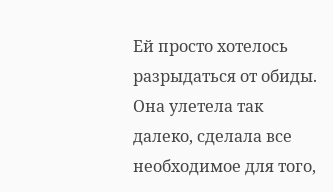Ей просто хотелось разрыдаться от обиды. Она улетела так далеко, сделала все необходимое для того,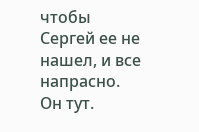чтобы Сергей ее не нашел, и все напрасно. Он тут.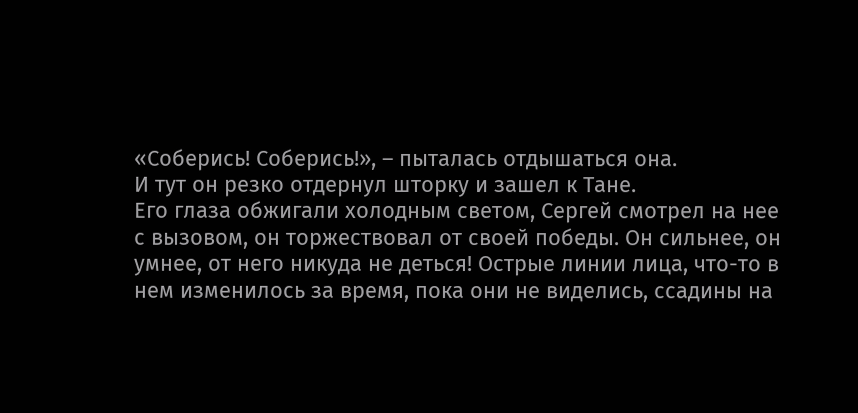«Соберись! Соберись!», – пыталась отдышаться она.
И тут он резко отдернул шторку и зашел к Тане.
Его глаза обжигали холодным светом, Сергей смотрел на нее с вызовом, он торжествовал от своей победы. Он сильнее, он умнее, от него никуда не деться! Острые линии лица, что-то в нем изменилось за время, пока они не виделись, ссадины на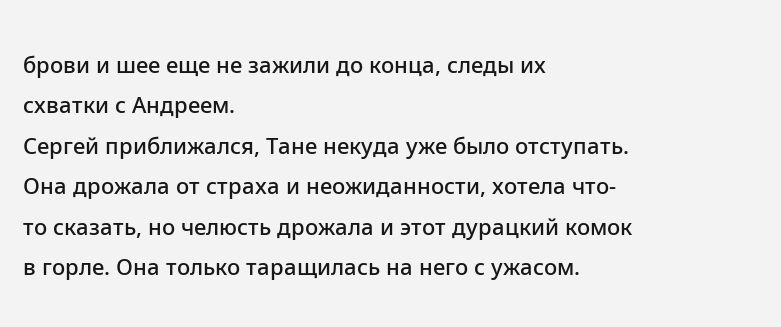брови и шее еще не зажили до конца, следы их схватки с Андреем.
Сергей приближался, Тане некуда уже было отступать.
Она дрожала от страха и неожиданности, хотела что-то сказать, но челюсть дрожала и этот дурацкий комок в горле. Она только таращилась на него с ужасом.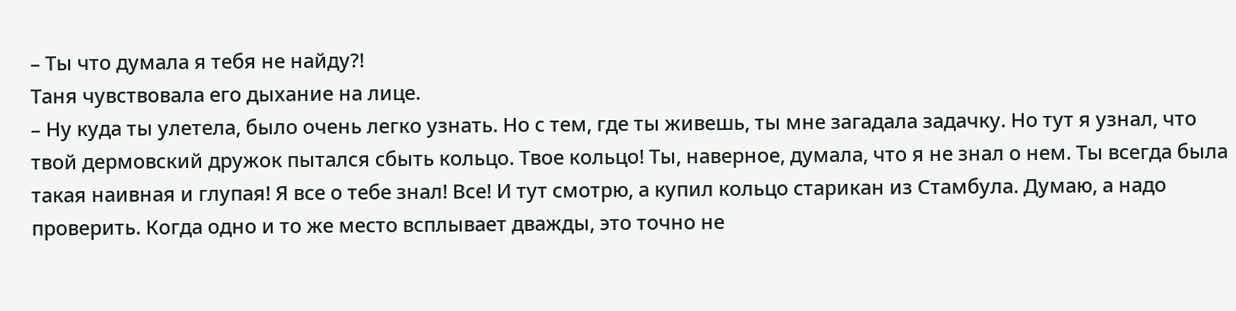– Ты что думала я тебя не найду?!
Таня чувствовала его дыхание на лице.
– Ну куда ты улетела, было очень легко узнать. Но с тем, где ты живешь, ты мне загадала задачку. Но тут я узнал, что твой дермовский дружок пытался сбыть кольцо. Твое кольцо! Ты, наверное, думала, что я не знал о нем. Ты всегда была такая наивная и глупая! Я все о тебе знал! Все! И тут смотрю, а купил кольцо старикан из Стамбула. Думаю, а надо проверить. Когда одно и то же место всплывает дважды, это точно не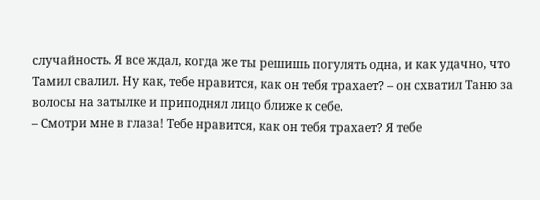случайность. Я все ждал, когда же ты решишь погулять одна, и как удачно, что Тамил свалил. Ну как, тебе нравится, как он тебя трахает? – он схватил Таню за волосы на затылке и приподнял лицо ближе к себе.
– Смотри мне в глаза! Тебе нравится, как он тебя трахает? Я тебе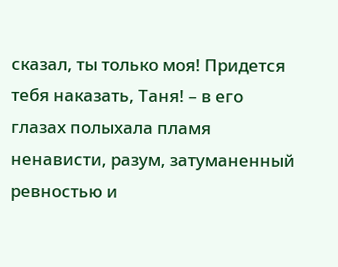сказал, ты только моя! Придется тебя наказать, Таня! – в его глазах полыхала пламя ненависти, разум, затуманенный ревностью и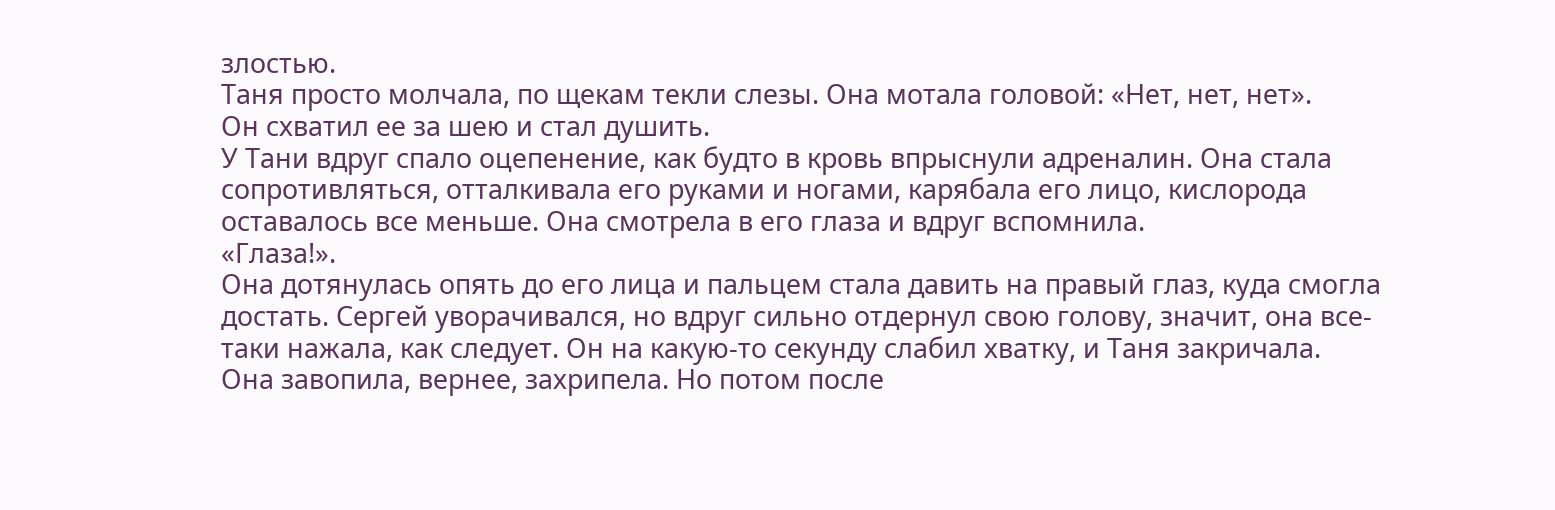злостью.
Таня просто молчала, по щекам текли слезы. Она мотала головой: «Нет, нет, нет».
Он схватил ее за шею и стал душить.
У Тани вдруг спало оцепенение, как будто в кровь впрыснули адреналин. Она стала сопротивляться, отталкивала его руками и ногами, карябала его лицо, кислорода оставалось все меньше. Она смотрела в его глаза и вдруг вспомнила.
«Глаза!».
Она дотянулась опять до его лица и пальцем стала давить на правый глаз, куда смогла достать. Сергей уворачивался, но вдруг сильно отдернул свою голову, значит, она все-таки нажала, как следует. Он на какую-то секунду слабил хватку, и Таня закричала.
Она завопила, вернее, захрипела. Но потом после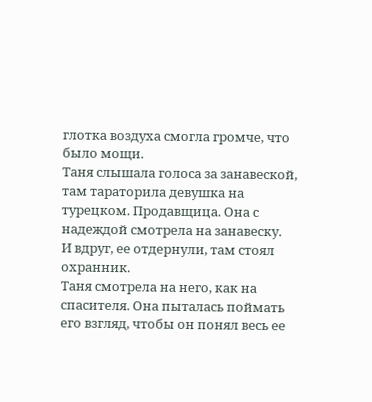глотка воздуха смогла громче, что было мощи.
Таня слышала голоса за занавеской, там тараторила девушка на турецком. Продавщица. Она с надеждой смотрела на занавеску.
И вдруг, ее отдернули, там стоял охранник.
Таня смотрела на него, как на спасителя. Она пыталась поймать его взгляд, чтобы он понял весь ее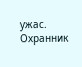ужас.
Охранник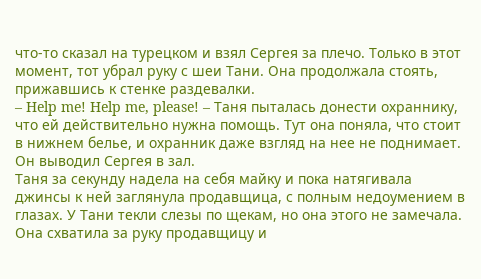что-то сказал на турецком и взял Сергея за плечо. Только в этот момент, тот убрал руку с шеи Тани. Она продолжала стоять, прижавшись к стенке раздевалки.
– Help me! Help me, please! – Таня пыталась донести охраннику, что ей действительно нужна помощь. Тут она поняла, что стоит в нижнем белье, и охранник даже взгляд на нее не поднимает. Он выводил Сергея в зал.
Таня за секунду надела на себя майку и пока натягивала джинсы к ней заглянула продавщица, с полным недоумением в глазах. У Тани текли слезы по щекам, но она этого не замечала. Она схватила за руку продавщицу и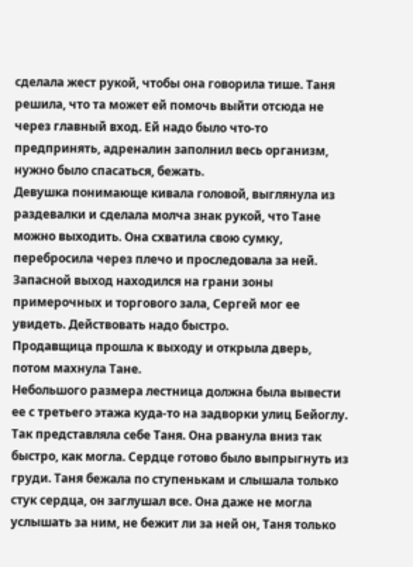сделала жест рукой, чтобы она говорила тише. Таня решила, что та может ей помочь выйти отсюда не через главный вход. Ей надо было что-то предпринять, адреналин заполнил весь организм, нужно было спасаться, бежать.
Девушка понимающе кивала головой, выглянула из раздевалки и сделала молча знак рукой, что Тане можно выходить. Она схватила свою сумку, перебросила через плечо и проследовала за ней. Запасной выход находился на грани зоны примерочных и торгового зала, Сергей мог ее увидеть. Действовать надо быстро.
Продавщица прошла к выходу и открыла дверь, потом махнула Тане.
Небольшого размера лестница должна была вывести ее с третьего этажа куда-то на задворки улиц Бейоглу. Так представляла себе Таня. Она рванула вниз так быстро, как могла. Сердце готово было выпрыгнуть из груди. Таня бежала по ступенькам и слышала только стук сердца, он заглушал все. Она даже не могла услышать за ним, не бежит ли за ней он, Таня только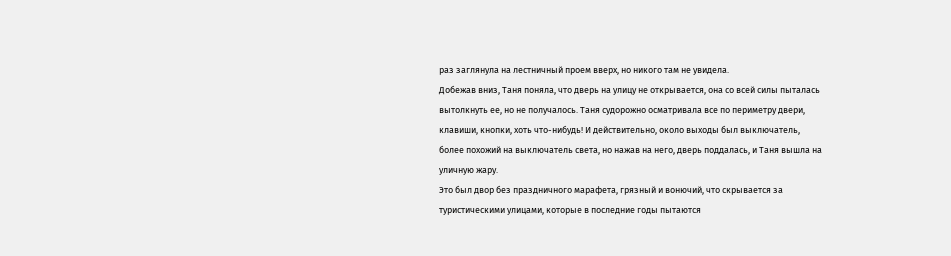раз заглянула на лестничный проем вверх, но никого там не увидела.
Добежав вниз, Таня поняла, что дверь на улицу не открывается, она со всей силы пыталась вытолкнуть ее, но не получалось. Таня судорожно осматривала все по периметру двери, клавиши, кнопки, хоть что-нибудь! И действительно, около выходы был выключатель, более похожий на выключатель света, но нажав на него, дверь поддалась, и Таня вышла на уличную жару.
Это был двор без праздничного марафета, грязный и вонючий, что скрывается за туристическими улицами, которые в последние годы пытаются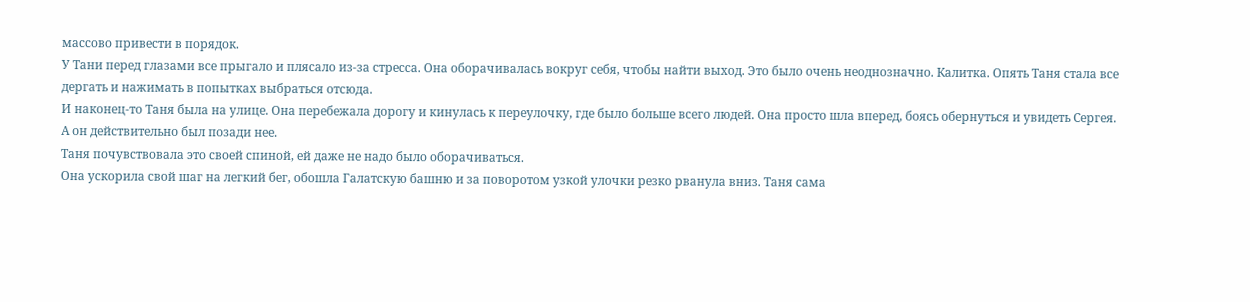массово привести в порядок.
У Тани перед глазами все прыгало и плясало из-за стресса. Она оборачивалась вокруг себя, чтобы найти выход. Это было очень неоднозначно. Калитка. Опять Таня стала все дергать и нажимать в попытках выбраться отсюда.
И наконец-то Таня была на улице. Она перебежала дорогу и кинулась к переулочку, где было больше всего людей. Она просто шла вперед, боясь обернуться и увидеть Сергея.
А он действительно был позади нее.
Таня почувствовала это своей спиной, ей даже не надо было оборачиваться.
Она ускорила свой шаг на легкий бег, обошла Галатскую башню и за поворотом узкой улочки резко рванула вниз. Таня сама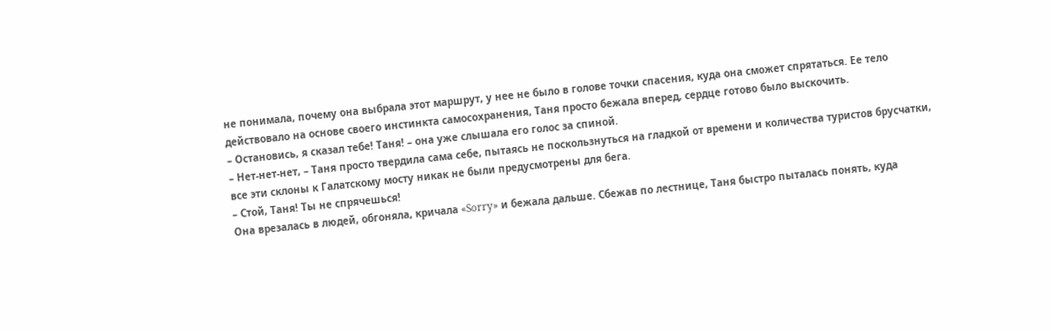не понимала, почему она выбрала этот маршрут, у нее не было в голове точки спасения, куда она сможет спрятаться. Ее тело действовало на основе своего инстинкта самосохранения, Таня просто бежала вперед, сердце готово было выскочить.
– Остановись, я сказал тебе! Таня! – она уже слышала его голос за спиной.
– Нет-нет-нет, – Таня просто твердила сама себе, пытаясь не поскользнуться на гладкой от времени и количества туристов брусчатки, все эти склоны к Галатскому мосту никак не были предусмотрены для бега.
– Стой, Таня! Ты не спрячешься!
Она врезалась в людей, обгоняла, кричала «Sorry» и бежала дальше. Сбежав по лестнице, Таня быстро пыталась понять, куда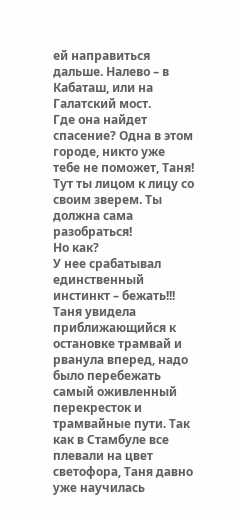ей направиться дальше. Налево – в Кабаташ, или на Галатский мост.
Где она найдет спасение? Одна в этом городе, никто уже тебе не поможет, Таня! Тут ты лицом к лицу со своим зверем. Ты должна сама разобраться!
Но как?
У нее срабатывал единственный инстинкт – бежать!!!
Таня увидела приближающийся к остановке трамвай и рванула вперед, надо было перебежать самый оживленный перекресток и трамвайные пути. Так как в Стамбуле все плевали на цвет светофора, Таня давно уже научилась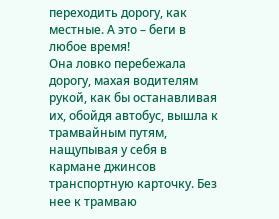переходить дорогу, как местные. А это – беги в любое время!
Она ловко перебежала дорогу, махая водителям рукой, как бы останавливая их, обойдя автобус, вышла к трамвайным путям, нащупывая у себя в кармане джинсов транспортную карточку. Без нее к трамваю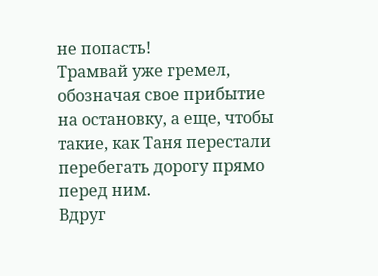не попасть!
Трамвай уже гремел, обозначая свое прибытие на остановку, а еще, чтобы такие, как Таня перестали перебегать дорогу прямо перед ним.
Вдруг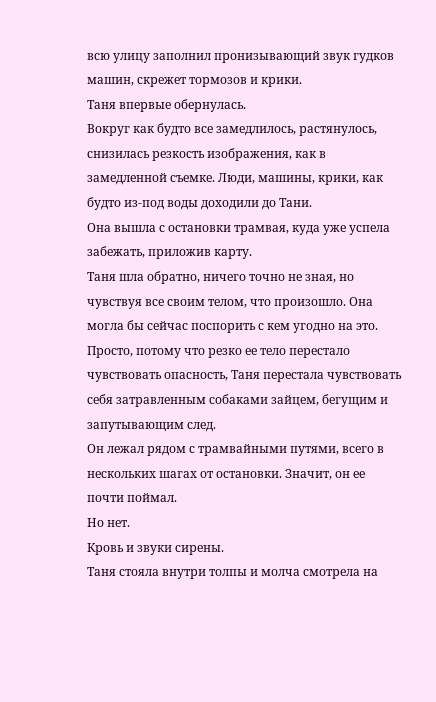всю улицу заполнил пронизывающий звук гудков машин, скрежет тормозов и крики.
Таня впервые обернулась.
Вокруг как будто все замедлилось, растянулось, снизилась резкость изображения, как в замедленной съемке. Люди, машины, крики, как будто из-под воды доходили до Тани.
Она вышла с остановки трамвая, куда уже успела забежать, приложив карту.
Таня шла обратно, ничего точно не зная, но чувствуя все своим телом, что произошло. Она могла бы сейчас поспорить с кем угодно на это.
Просто, потому что резко ее тело перестало чувствовать опасность, Таня перестала чувствовать себя затравленным собаками зайцем, бегущим и запутывающим след.
Он лежал рядом с трамвайными путями, всего в нескольких шагах от остановки. Значит, он ее почти поймал.
Но нет.
Кровь и звуки сирены.
Таня стояла внутри толпы и молча смотрела на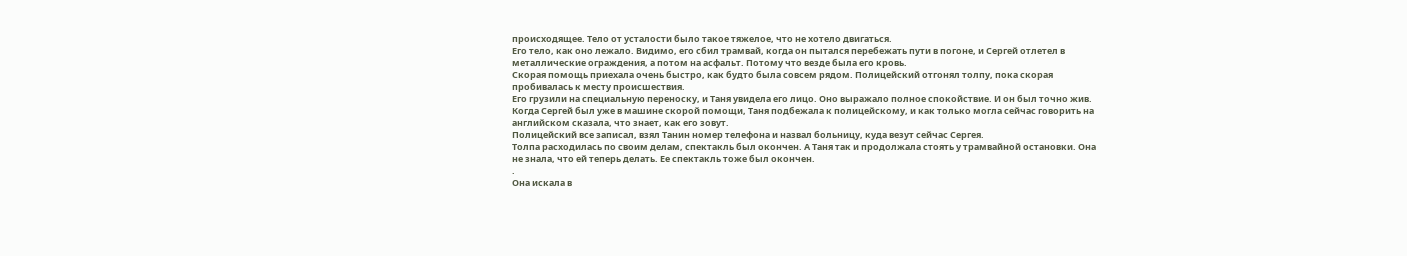происходящее. Тело от усталости было такое тяжелое, что не хотело двигаться.
Его тело, как оно лежало. Видимо, его сбил трамвай, когда он пытался перебежать пути в погоне, и Сергей отлетел в металлические ограждения, а потом на асфальт. Потому что везде была его кровь.
Скорая помощь приехала очень быстро, как будто была совсем рядом. Полицейский отгонял толпу, пока скорая пробивалась к месту происшествия.
Его грузили на специальную переноску, и Таня увидела его лицо. Оно выражало полное спокойствие. И он был точно жив.
Когда Сергей был уже в машине скорой помощи, Таня подбежала к полицейскому, и как только могла сейчас говорить на английском сказала, что знает, как его зовут.
Полицейский все записал, взял Танин номер телефона и назвал больницу, куда везут сейчас Сергея.
Толпа расходилась по своим делам, спектакль был окончен. А Таня так и продолжала стоять у трамвайной остановки. Она не знала, что ей теперь делать. Ее спектакль тоже был окончен.
.
Она искала в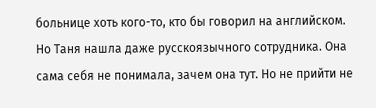больнице хоть кого-то, кто бы говорил на английском. Но Таня нашла даже русскоязычного сотрудника. Она сама себя не понимала, зачем она тут. Но не прийти не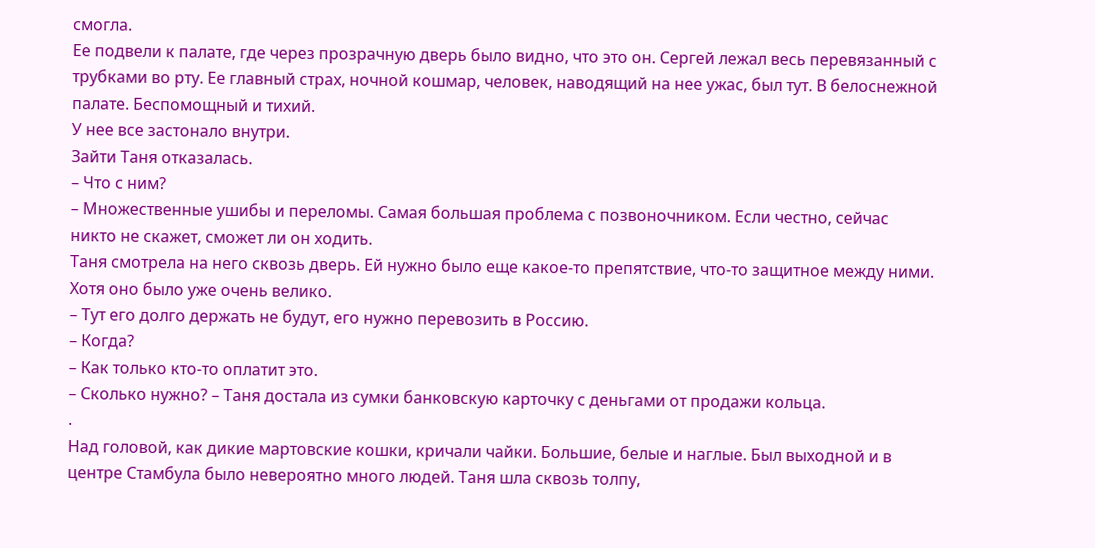смогла.
Ее подвели к палате, где через прозрачную дверь было видно, что это он. Сергей лежал весь перевязанный с трубками во рту. Ее главный страх, ночной кошмар, человек, наводящий на нее ужас, был тут. В белоснежной палате. Беспомощный и тихий.
У нее все застонало внутри.
Зайти Таня отказалась.
– Что с ним?
– Множественные ушибы и переломы. Самая большая проблема с позвоночником. Если честно, сейчас никто не скажет, сможет ли он ходить.
Таня смотрела на него сквозь дверь. Ей нужно было еще какое-то препятствие, что-то защитное между ними. Хотя оно было уже очень велико.
– Тут его долго держать не будут, его нужно перевозить в Россию.
– Когда?
– Как только кто-то оплатит это.
– Сколько нужно? – Таня достала из сумки банковскую карточку с деньгами от продажи кольца.
.
Над головой, как дикие мартовские кошки, кричали чайки. Большие, белые и наглые. Был выходной и в центре Стамбула было невероятно много людей. Таня шла сквозь толпу,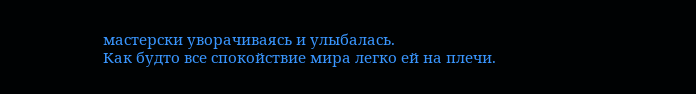мастерски уворачиваясь и улыбалась.
Как будто все спокойствие мира легко ей на плечи.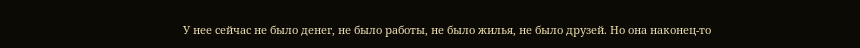У нее сейчас не было денег, не было работы, не было жилья, не было друзей. Но она наконец-то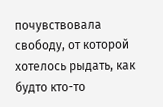почувствовала свободу, от которой хотелось рыдать, как будто кто-то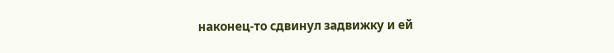наконец-то сдвинул задвижку и ей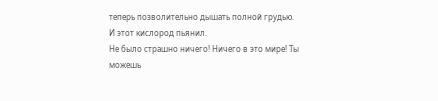теперь позволительно дышать полной грудью. И этот кислород пьянил.
Не было страшно ничего! Ничего в это мире! Ты можешь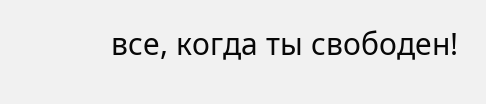все, когда ты свободен!